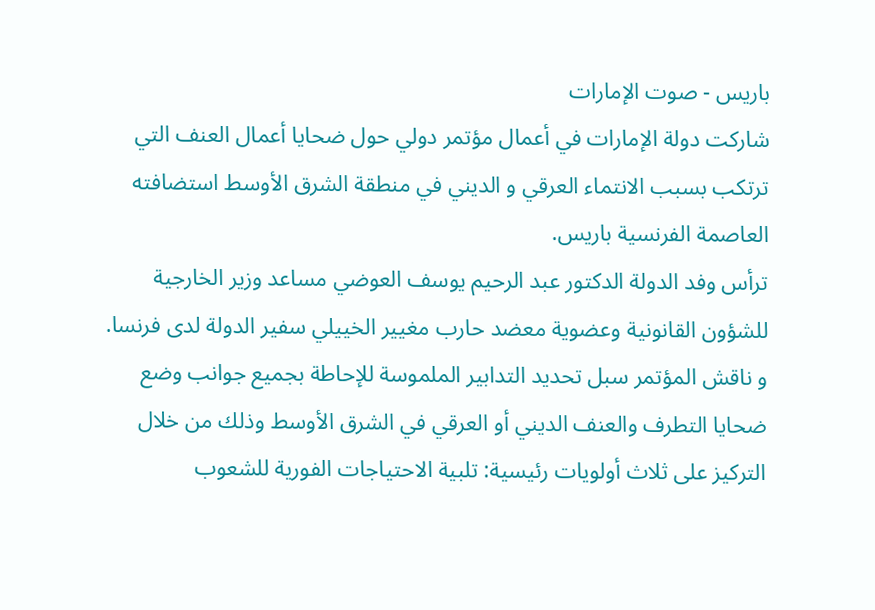باريس - صوت الإمارات
شاركت دولة الإمارات في أعمال مؤتمر دولي حول ضحايا أعمال العنف التي ترتكب بسبب الانتماء العرقي و الديني في منطقة الشرق الأوسط استضافته العاصمة الفرنسية باريس.
ترأس وفد الدولة الدكتور عبد الرحيم يوسف العوضي مساعد وزير الخارجية للشؤون القانونية وعضوية معضد حارب مغيير الخييلي سفير الدولة لدى فرنسا.
و ناقش المؤتمر سبل تحديد التدابير الملموسة للإحاطة بجميع جوانب وضع ضحايا التطرف والعنف الديني أو العرقي في الشرق الأوسط وذلك من خلال التركيز على ثلاث أولويات رئيسية: تلبية الاحتياجات الفورية للشعوب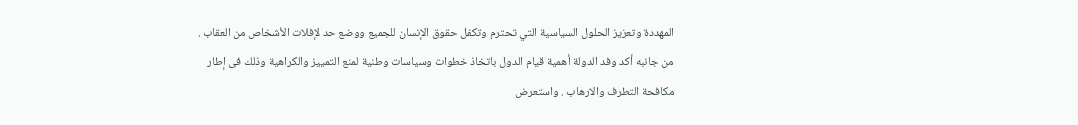المهددة وتعزيز الحلول السياسية التي تحترم وتكفل حقوق الإنسان للجميع ووضع حد لإفلات الأشخاص من العقاب .
من جانبه أكد وفد الدولة أهمية قيام الدول باتخاذ خطوات وسياسات وطنية لمنع التمييز والكراهية وذلك فى إطار مكافحة التطرف والارهاب . واستعرض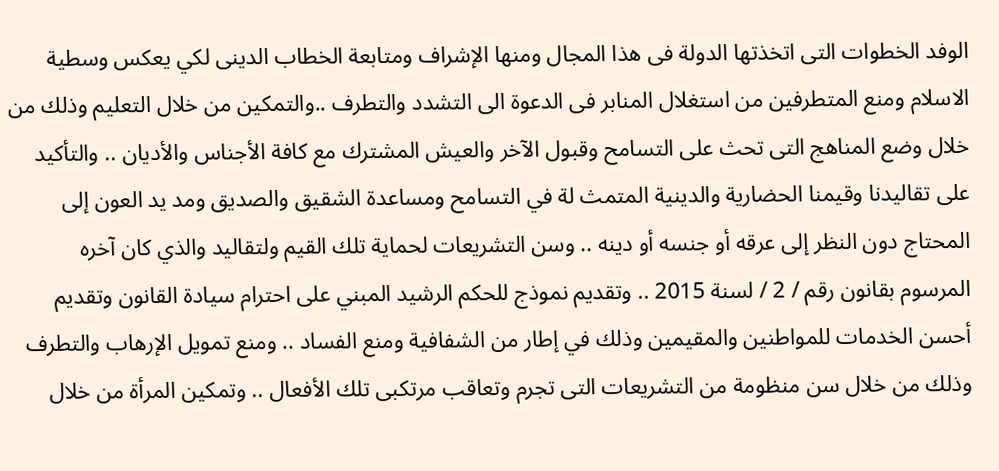الوفد الخطوات التى اتخذتها الدولة فى هذا المجال ومنها الإشراف ومتابعة الخطاب الدينى لكي يعكس وسطية الاسلام ومنع المتطرفين من استغلال المنابر فى الدعوة الى التشدد والتطرف ..والتمكين من خلال التعليم وذلك من خلال وضع المناهج التى تحث على التسامح وقبول الآخر والعيش المشترك مع كافة الأجناس والأديان .. والتأكيد على تقاليدنا وقيمنا الحضارية والدينية المتمث لة في التسامح ومساعدة الشقيق والصديق ومد يد العون إلى المحتاج دون النظر إلى عرقه أو جنسه أو دينه .. وسن التشريعات لحماية تلك القيم ولتقاليد والذي كان آخره المرسوم بقانون رقم / 2 / لسنة 2015 .. وتقديم نموذج للحكم الرشيد المبني على احترام سيادة القانون وتقديم أحسن الخدمات للمواطنين والمقيمين وذلك في إطار من الشفافية ومنع الفساد .. ومنع تمويل الإرهاب والتطرف وذلك من خلال سن منظومة من التشريعات التى تجرم وتعاقب مرتكبى تلك الأفعال .. وتمكين المرأة من خلال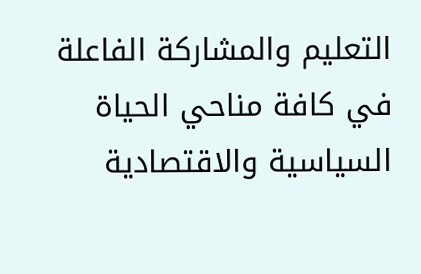التعليم والمشاركة الفاعلة في كافة مناحي الحياة السياسية والاقتصادية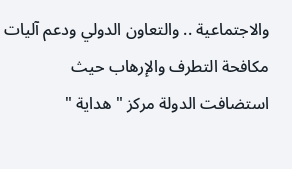والاجتماعية .. والتعاون الدولي ودعم آليات مكافحة التطرف والإرهاب حيث استضافت الدولة مركز " هداية "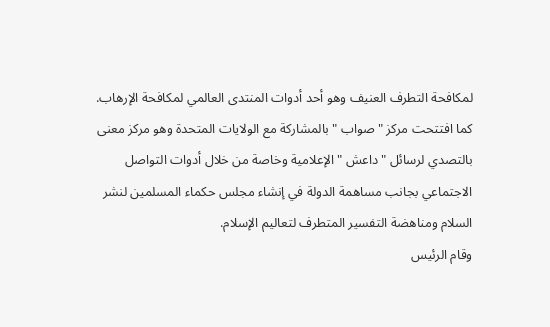لمكافحة التطرف العنيف وهو أحد أدوات المنتدى العالمي لمكافحة الإرهاب.
كما افتتحت مركز " صواب " بالمشاركة مع الولايات المتحدة وهو مركز معنى بالتصدي لرسائل " داعش " الإعلامية وخاصة من خلال أدوات التواصل الاجتماعي بجانب مساهمة الدولة في إنشاء مجلس حكماء المسلمين لنشر السلام ومناهضة التفسير المتطرف لتعاليم الإسلام.
وقام الرئيس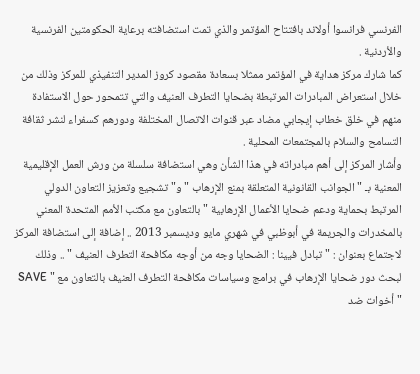الفرنسي فرانسوا أولاند بافتتاح المؤتمر والذي تمت استضافته برعاية الحكومتين الفرنسية والأردنية .
كما شارك مركز هداية في المؤتمر ممثلا بسعادة مقصود كروز المدير التنفيذي للمركز وذلك من خلال استعراض المبادرات المرتبطة بضحايا التطرف العنيف والتي تتمحور حول الاستفادة منهم في خلق خطاب إيجابي مضاد عبر قنوات الاتصال المختلفة ودورهم كسفراء لنشر ثقافة التسامح والسلام بالمجتمعات المحلية .
وأشار المركز إلى أهم مبادراته في هذا الشأن وهي استضافة سلسلة من ورش العمل الإقليمية المعنية بـ " الجوانب القانونية المتعلقة بمنع الإرهاب " و" تشجيع وتعزيز التعاون الدولي المرتبط بحماية ودعم ضحايا الأعمال الإرهابية " بالتعاون مع مكتب الأمم المتحدة المعني بالمخدرات والجريمة في أبوظبي في شهري مايو وديسمبر 2013 .. إضافة إلى استضافة المركز لاجتماع بعنوان : " تبادل فيينا : الضحايا وجه من أوجه مكافحة التطرف العنيف " .. وذلك لبحث دور ضحايا الإرهاب في برامج وسياسات مكافحة التطرف العنيف بالتعاون مع " SAVE " أخوات ضد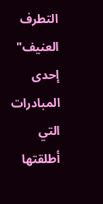التطرف العنيف" إحدى المبادرات التي أطلقتها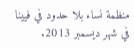منظمة نساء بلا حدود في فيينا في شهر ديسمبر 2013.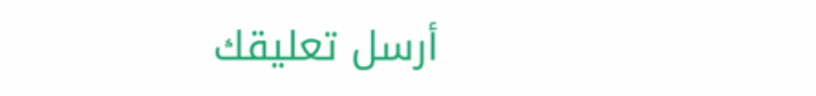أرسل تعليقك